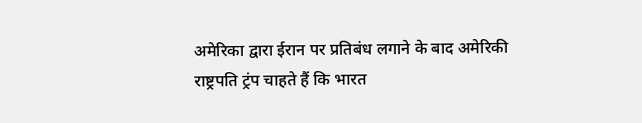अमेरिका द्वारा ईरान पर प्रतिबंध लगाने के बाद अमेरिकी राष्ट्रपति ट्रंप चाहते हैं कि भारत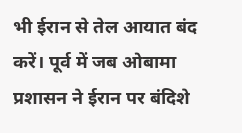भी ईरान से तेल आयात बंद करें। पूर्व में जब ओबामा प्रशासन ने ईरान पर बंदिशे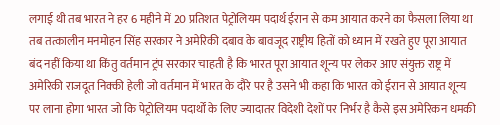लगाई थी तब भारत ने हर 6 महीने में 20 प्रतिशत पेट्रोलियम पदार्थ ईरान से कम आयात करने का फैसला लिया था तब तत्कालीन मनमोहन सिंह सरकार ने अमेरिकी दबाव के बावजूद राष्ट्रीय हितों को ध्यान में रखते हुए पूरा आयात बंद नहीं किया था किंतु वर्तमान ट्रंप सरकार चाहती है कि भारत पूरा आयात शून्य पर लेकर आए संयुक्त राष्ट्र में अमेरिकी राजदूत निक्की हेली जो वर्तमान में भारत के दौरे पर है उसने भी कहा कि भारत को ईरान से आयात शून्य पर लाना होगा भारत जो कि पेट्रोलियम पदार्थों के लिए ज्यादातर विदेशी देशों पर निर्भर है कैसे इस अमेरिकन धमकी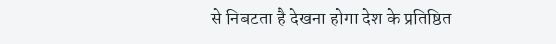से निबटता है देखना होगा देश के प्रतिष्ठित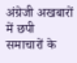अंग्रेजी अखबारों में छपी समाचारों के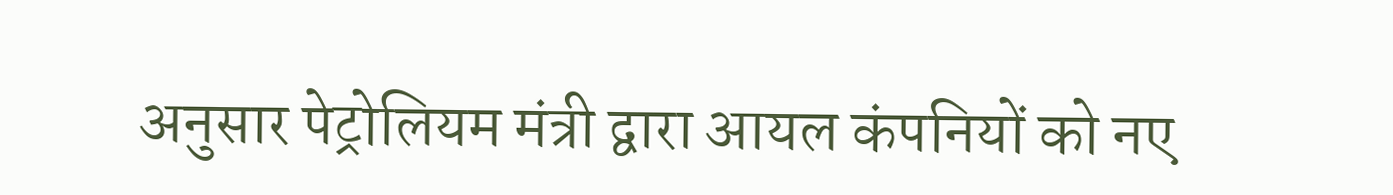अनुसार पेट्रोलियम मंत्री द्वारा आयल कंपनियों को नए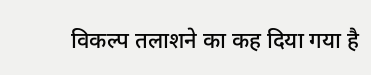विकल्प तलाशने का कह दिया गया है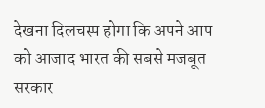देखना दिलचस्प होगा कि अपने आप को आजाद भारत की सबसे मजबूत सरकार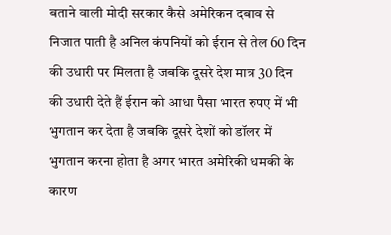बताने वाली मोदी सरकार कैसे अमेरिकन दबाव से निजात पाती है अनिल कंपनियों को ईरान से तेल 60 दिन की उधारी पर मिलता है जबकि दूसरे देश मात्र 30 दिन की उधारी देते हैं ईरान को आधा पैसा भारत रुपए में भी भुगतान कर देता है जबकि दूसरे देशों को डॉलर में भुगतान करना होता है अगर भारत अमेरिकी धमकी के कारण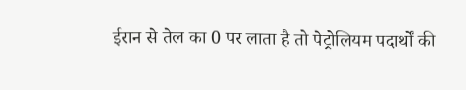ईरान से तेल का 0 पर लाता है तो पेट्रोलियम पदार्थों की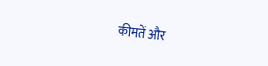कीमतें और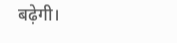बढ़ेगी।